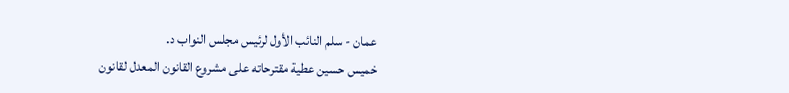عمان - سلم النائب الأول لرئيس مجلس النواب د.
خميس حسين عطية مقترحاته على مشروع القانون المعدل لقانون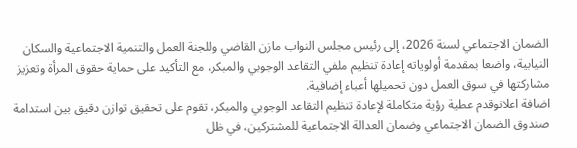الضمان الاجتماعي لسنة 2026، إلى رئيس مجلس النواب مازن القاضي وللجنة العمل والتنمية الاجتماعية والسكان النيابية، واضعا بمقدمة أولوياته إعادة تنظيم ملفي التقاعد الوجوبي والمبكر، مع التأكيد على حماية حقوق المرأة وتعزيز مشاركتها في سوق العمل دون تحميلها أعباء إضافية.
اضافة اعلانوقدم عطية رؤية متكاملة لإعادة تنظيم التقاعد الوجوبي والمبكر، تقوم على تحقيق توازن دقيق بين استدامة صندوق الضمان الاجتماعي وضمان العدالة الاجتماعية للمشتركين، في ظل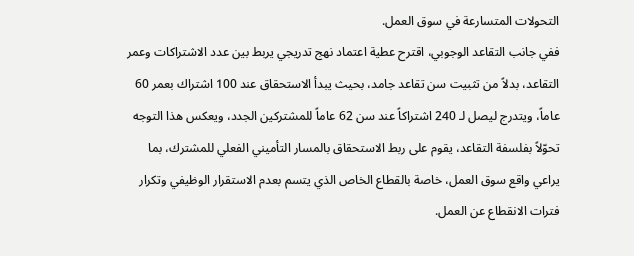التحولات المتسارعة في سوق العمل.
ففي جانب التقاعد الوجوبي، اقترح عطية اعتماد نهج تدريجي يربط بين عدد الاشتراكات وعمر التقاعد، بدلاً من تثبيت سن تقاعد جامد، بحيث يبدأ الاستحقاق عند 100 اشتراك بعمر 60 عاماً، ويتدرج ليصل لـ 240 اشتراكاً عند سن 62 عاماً للمشتركين الجدد، ويعكس هذا التوجه تحوّلاً بفلسفة التقاعد، يقوم على ربط الاستحقاق بالمسار التأميني الفعلي للمشترك، بما يراعي واقع سوق العمل، خاصة بالقطاع الخاص الذي يتسم بعدم الاستقرار الوظيفي وتكرار فترات الانقطاع عن العمل.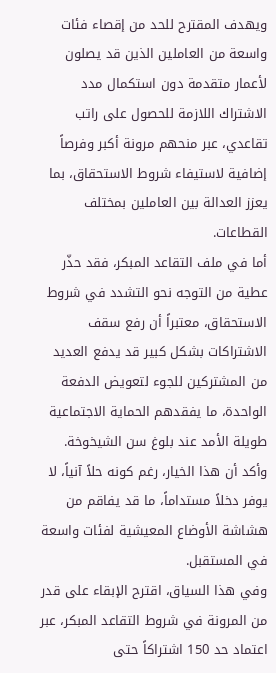ويهدف المقترح للحد من إقصاء فئات واسعة من العاملين الذين قد يصلون لأعمار متقدمة دون استكمال مدد الاشتراك اللازمة للحصول على راتب تقاعدي، عبر منحهم مرونة أكبر وفرصاً إضافية لاستيفاء شروط الاستحقاق، بما يعزز العدالة بين العاملين بمختلف القطاعات.
أما في ملف التقاعد المبكر، فقد حذّر عطية من التوجه نحو التشدد في شروط الاستحقاق، معتبراً أن رفع سقف الاشتراكات بشكل كبير قد يدفع العديد من المشتركين للجوء لتعويض الدفعة الواحدة، ما يفقدهم الحماية الاجتماعية طويلة الأمد عند بلوغ سن الشيخوخة.
وأكد أن هذا الخيار، رغم كونه حلاً آنياً، لا يوفر دخلاً مستداماً، ما قد يفاقم من هشاشة الأوضاع المعيشية لفئات واسعة في المستقبل.
وفي هذا السياق، اقترح الإبقاء على قدر من المرونة في شروط التقاعد المبكر، عبر اعتماد حد 150 اشتراكاً حتى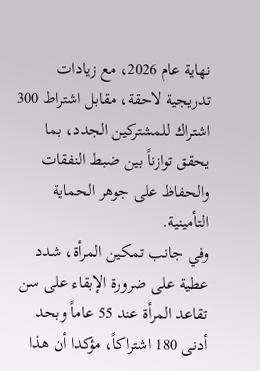نهاية عام 2026، مع زيادات تدريجية لاحقة، مقابل اشتراط 300 اشتراك للمشتركين الجدد، بما يحقق توازناً بين ضبط النفقات والحفاظ على جوهر الحماية التأمينية.
وفي جانب تمكين المرأة، شدد عطية على ضرورة الإبقاء على سن تقاعد المرأة عند 55 عاماً وبحد أدنى 180 اشتراكاً، مؤكدا أن هذا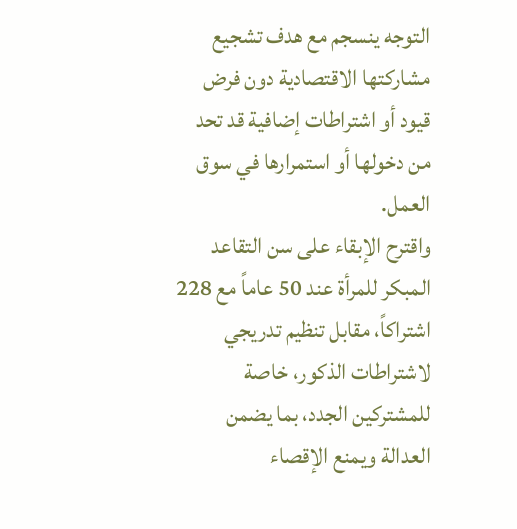التوجه ينسجم مع هدف تشجيع مشاركتها الاقتصادية دون فرض قيود أو اشتراطات إضافية قد تحد من دخولها أو استمرارها في سوق العمل.
واقترح الإبقاء على سن التقاعد المبكر للمرأة عند 50 عاماً مع 228 اشتراكاً، مقابل تنظيم تدريجي لاشتراطات الذكور، خاصة للمشتركين الجدد، بما يضمن العدالة ويمنع الإقصاء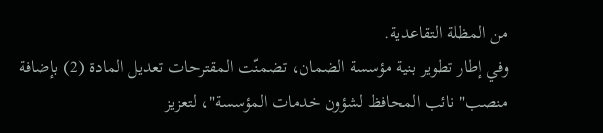من المظلة التقاعدية.
وفي إطار تطوير بنية مؤسسة الضمان، تضمنّت المقترحات تعديل المادة (2) بإضافة منصب" نائب المحافظ لشؤون خدمات المؤسسة"، لتعزيز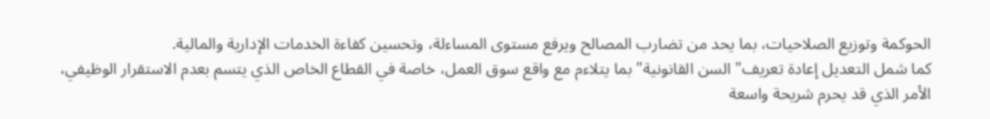الحوكمة وتوزيع الصلاحيات، بما يحد من تضارب المصالح ويرفع مستوى المساءلة، وتحسين كفاءة الخدمات الإدارية والمالية.
كما شمل التعديل إعادة تعريف" السن القانونية" بما يتلاءم مع واقع سوق العمل، خاصة في القطاع الخاص الذي يتسم بعدم الاستقرار الوظيفي، الأمر الذي قد يحرم شريحة واسعة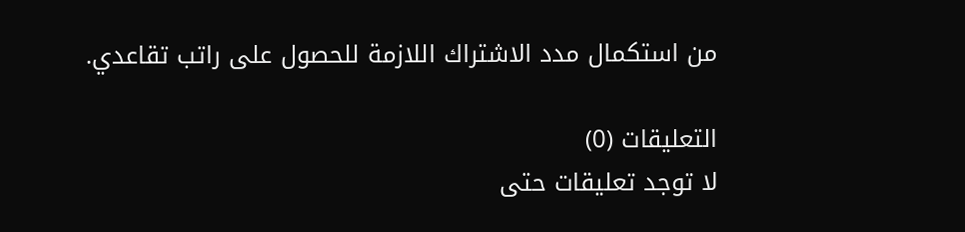من استكمال مدد الاشتراك اللازمة للحصول على راتب تقاعدي.

التعليقات (0)
لا توجد تعليقات حتى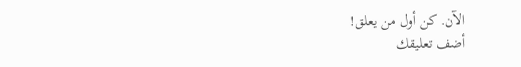الآن. كن أول من يعلق!
أضف تعليقك